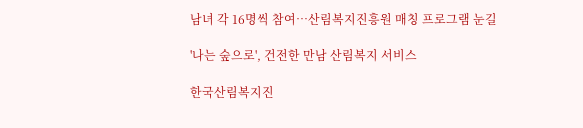남녀 각 16명씩 참여…산림복지진흥원 매칭 프로그램 눈길

'나는 숲으로', 건전한 만남 산림복지 서비스

한국산림복지진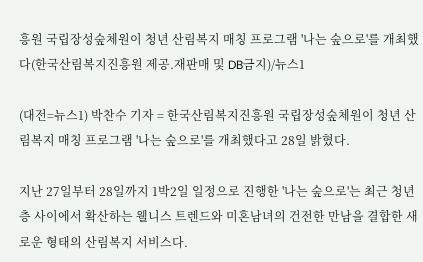흥원 국립장성숲체원이 청년 산림복지 매칭 프로그램 '나는 숲으로'를 개최했다(한국산림복지진흥원 제공.재판매 및 DB금지)/뉴스1

(대전=뉴스1) 박찬수 기자 = 한국산림복지진흥원 국립장성숲체원이 청년 산림복지 매칭 프로그램 '나는 숲으로'를 개최했다고 28일 밝혔다.

지난 27일부터 28일까지 1박2일 일정으로 진행한 '나는 숲으로'는 최근 청년층 사이에서 확산하는 웰니스 트렌드와 미혼남녀의 건전한 만남을 결합한 새로운 형태의 산림복지 서비스다.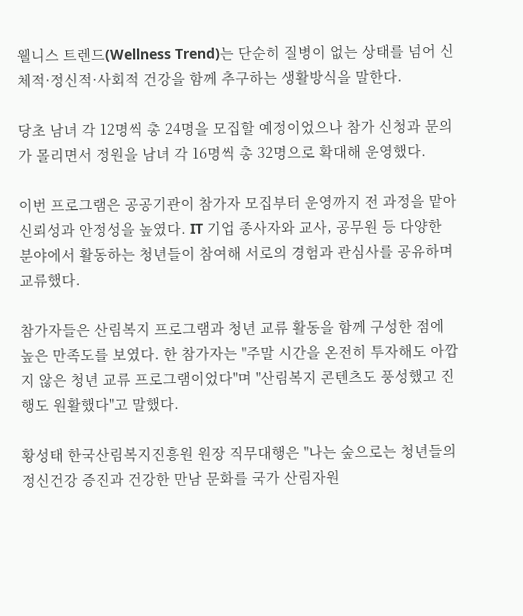웰니스 트렌드(Wellness Trend)는 단순히 질병이 없는 상태를 넘어 신체적·정신적·사회적 건강을 함께 추구하는 생활방식을 말한다.

당초 남녀 각 12명씩 총 24명을 모집할 예정이었으나 참가 신청과 문의가 몰리면서 정원을 남녀 각 16명씩 총 32명으로 확대해 운영했다.

이번 프로그램은 공공기관이 참가자 모집부터 운영까지 전 과정을 맡아 신뢰성과 안정성을 높였다. IT 기업 종사자와 교사, 공무원 등 다양한 분야에서 활동하는 청년들이 참여해 서로의 경험과 관심사를 공유하며 교류했다.

참가자들은 산림복지 프로그램과 청년 교류 활동을 함께 구성한 점에 높은 만족도를 보였다. 한 참가자는 "주말 시간을 온전히 투자해도 아깝지 않은 청년 교류 프로그램이었다"며 "산림복지 콘텐츠도 풍성했고 진행도 원활했다"고 말했다.

황성태 한국산림복지진흥원 원장 직무대행은 "나는 숲으로는 청년들의 정신건강 증진과 건강한 만남 문화를 국가 산림자원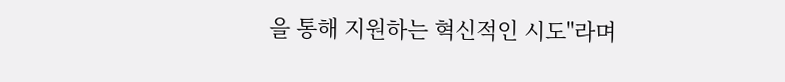을 통해 지원하는 혁신적인 시도"라며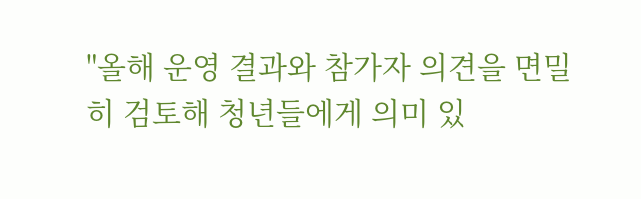"올해 운영 결과와 참가자 의견을 면밀히 검토해 청년들에게 의미 있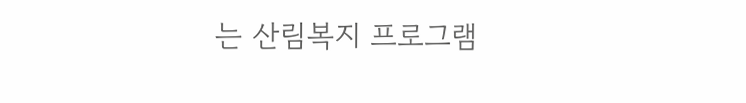는 산림복지 프로그램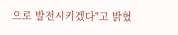으로 발전시키겠다"고 밝혔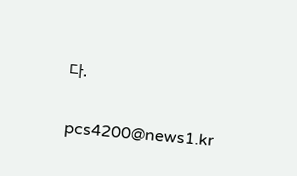다.

pcs4200@news1.kr